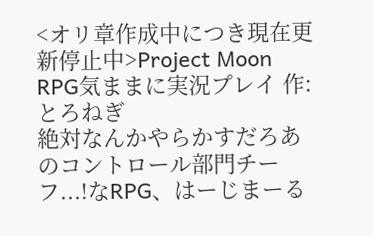<オリ章作成中につき現在更新停止中>Project Moon RPG気ままに実況プレイ 作:とろねぎ
絶対なんかやらかすだろあのコントロール部門チーフ...!なRPG、はーじまーる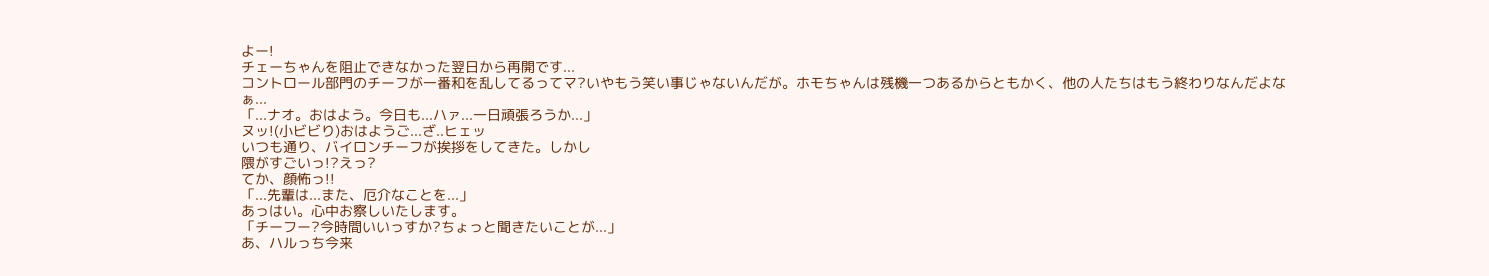よー!
チェーちゃんを阻止できなかった翌日から再開です...
コントロール部門のチーフが一番和を乱してるってマ?いやもう笑い事じゃないんだが。ホモちゃんは残機一つあるからともかく、他の人たちはもう終わりなんだよなぁ...
「...ナオ。おはよう。今日も...ハァ...一日頑張ろうか...」
ヌッ!(小ビビり)おはようご...ざ..ヒェッ
いつも通り、バイロンチーフが挨拶をしてきた。しかし
隈がすごいっ!?えっ?
てか、顔怖っ!!
「...先輩は...また、厄介なことを...」
あっはい。心中お察しいたします。
「チーフー?今時間いいっすか?ちょっと聞きたいことが...」
あ、ハルっち今来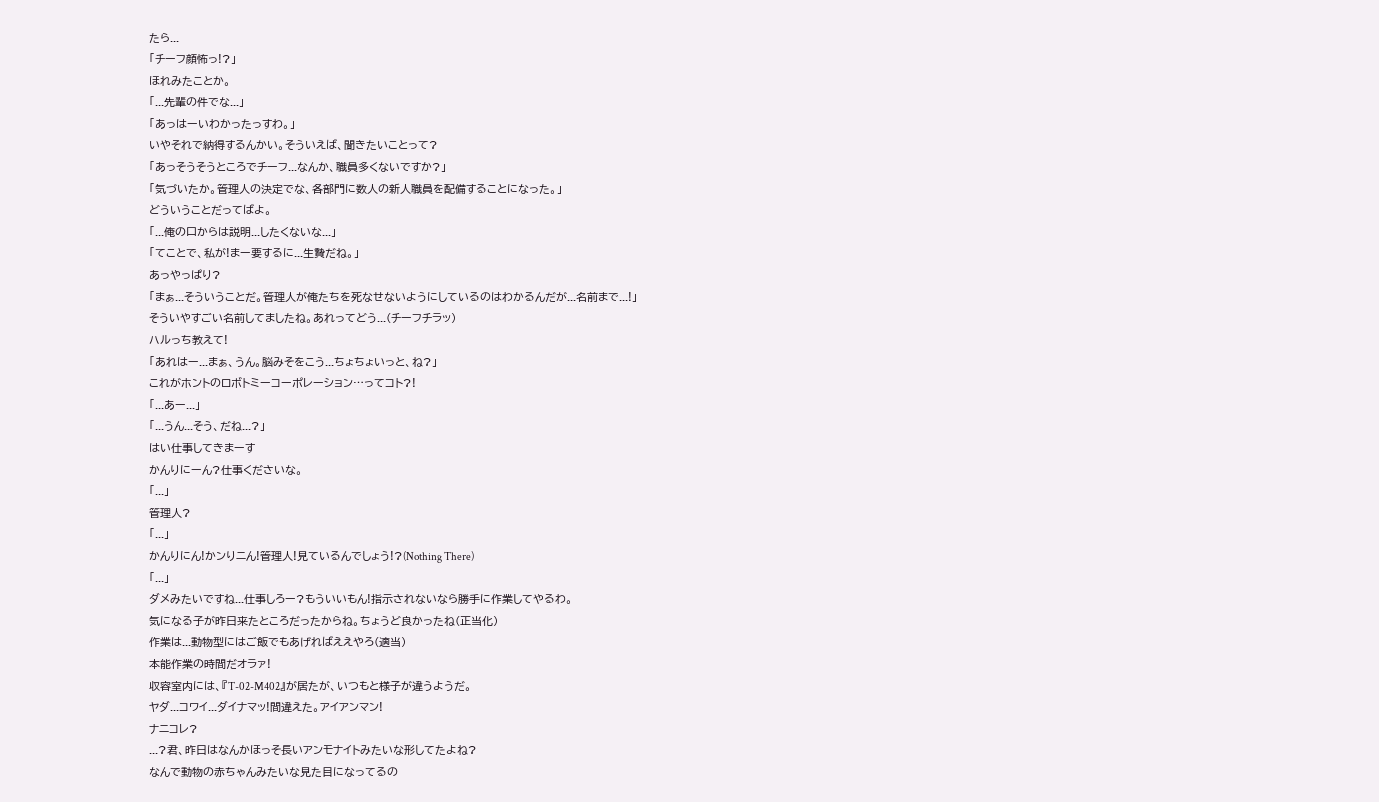たら...
「チーフ顔怖っ!?」
ほれみたことか。
「...先輩の件でな...」
「あっはーいわかったっすわ。」
いやそれで納得するんかい。そういえば、聞きたいことって?
「あっそうそうところでチーフ...なんか、職員多くないですか?」
「気づいたか。管理人の決定でな、各部門に数人の新人職員を配備することになった。」
どういうことだってばよ。
「...俺の口からは説明...したくないな...」
「てことで、私が!まー要するに...生贄だね。」
あっやっぱり?
「まぁ...そういうことだ。管理人が俺たちを死なせないようにしているのはわかるんだが...名前まで...!」
そういやすごい名前してましたね。あれってどう...(チーフチラッ)
ハルっち教えて!
「あれはー...まぁ、うん。脳みそをこう...ちょちょいっと、ね?」
これがホントのロボトミーコーポレーション…ってコト?!
「...あー...」
「...うん...そう、だね...?」
はい仕事してきまーす
かんりにーん?仕事くださいな。
「...」
管理人?
「...」
かんりにん!かンりニん!管理人!見ているんでしょう!?(Nothing There)
「...」
ダメみたいですね...仕事しろー?もういいもん!指示されないなら勝手に作業してやるわ。
気になる子が昨日来たところだったからね。ちょうど良かったね(正当化)
作業は...動物型にはご飯でもあげればええやろ(適当)
本能作業の時間だオラァ!
収容室内には、『T-02-M402』が居たが、いつもと様子が違うようだ。
ヤダ...コワイ...ダイナマッ!間違えた。アイアンマン!
ナニコレ?
...?君、昨日はなんかほっそ長いアンモナイトみたいな形してたよね?
なんで動物の赤ちゃんみたいな見た目になってるの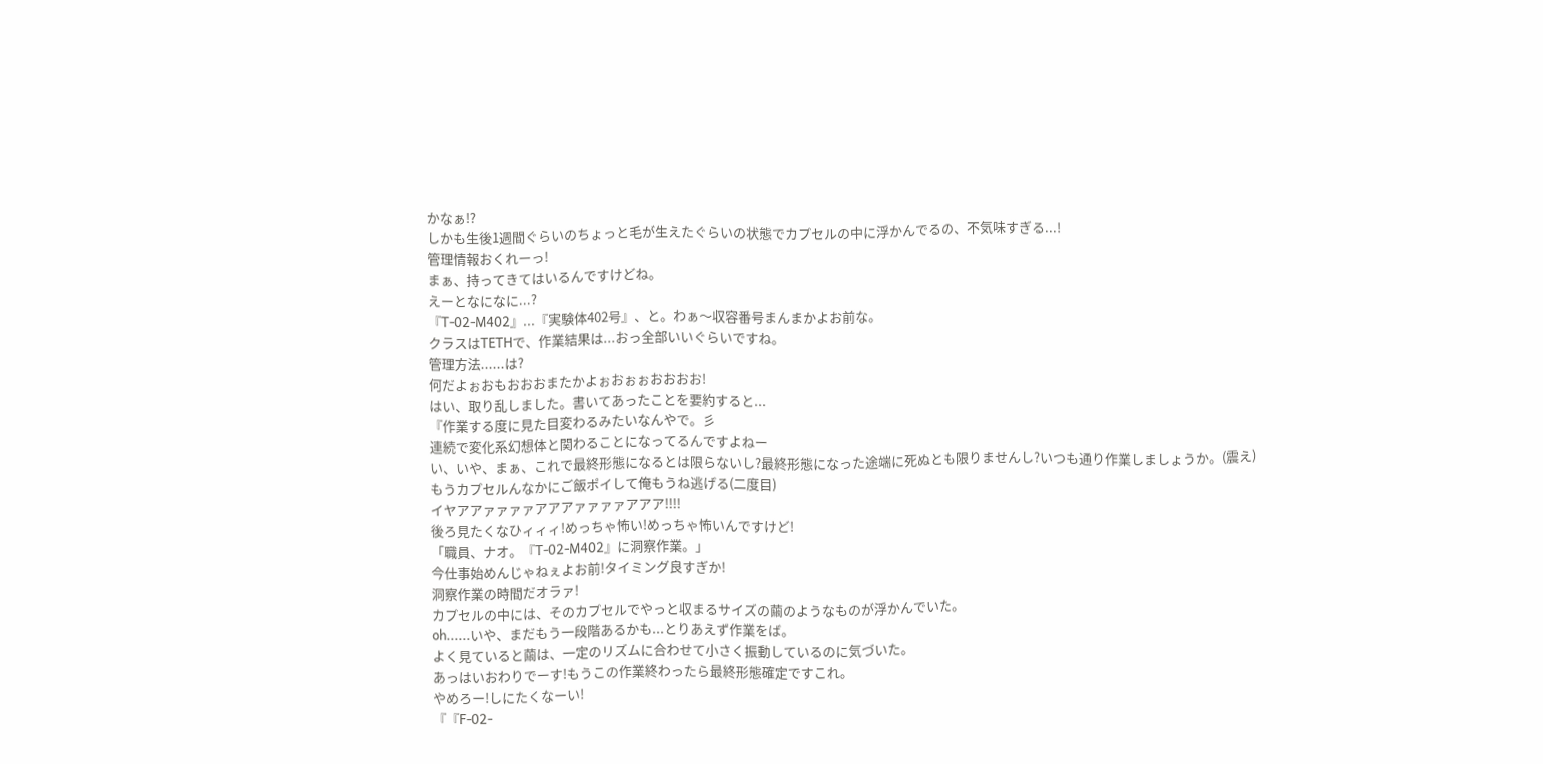かなぁ!?
しかも生後1週間ぐらいのちょっと毛が生えたぐらいの状態でカプセルの中に浮かんでるの、不気味すぎる...!
管理情報おくれーっ!
まぁ、持ってきてはいるんですけどね。
えーとなになに...?
『T-02-M402』...『実験体402号』、と。わぁ〜収容番号まんまかよお前な。
クラスはTETHで、作業結果は...おっ全部いいぐらいですね。
管理方法......は?
何だよぉおもおおおまたかよぉおぉぉおおおお!
はい、取り乱しました。書いてあったことを要約すると...
『作業する度に見た目変わるみたいなんやで。彡
連続で変化系幻想体と関わることになってるんですよねー
い、いや、まぁ、これで最終形態になるとは限らないし?最終形態になった途端に死ぬとも限りませんし?いつも通り作業しましょうか。(震え)
もうカプセルんなかにご飯ポイして俺もうね逃げる(二度目)
イヤアアァァァァアアアァァァァアアア!!!!
後ろ見たくなひィィィ!めっちゃ怖い!めっちゃ怖いんですけど!
「職員、ナオ。『T-02-M402』に洞察作業。」
今仕事始めんじゃねぇよお前!タイミング良すぎか!
洞察作業の時間だオラァ!
カプセルの中には、そのカプセルでやっと収まるサイズの繭のようなものが浮かんでいた。
oh......いや、まだもう一段階あるかも...とりあえず作業をば。
よく見ていると繭は、一定のリズムに合わせて小さく振動しているのに気づいた。
あっはいおわりでーす!もうこの作業終わったら最終形態確定ですこれ。
やめろー!しにたくなーい!
『『F-02-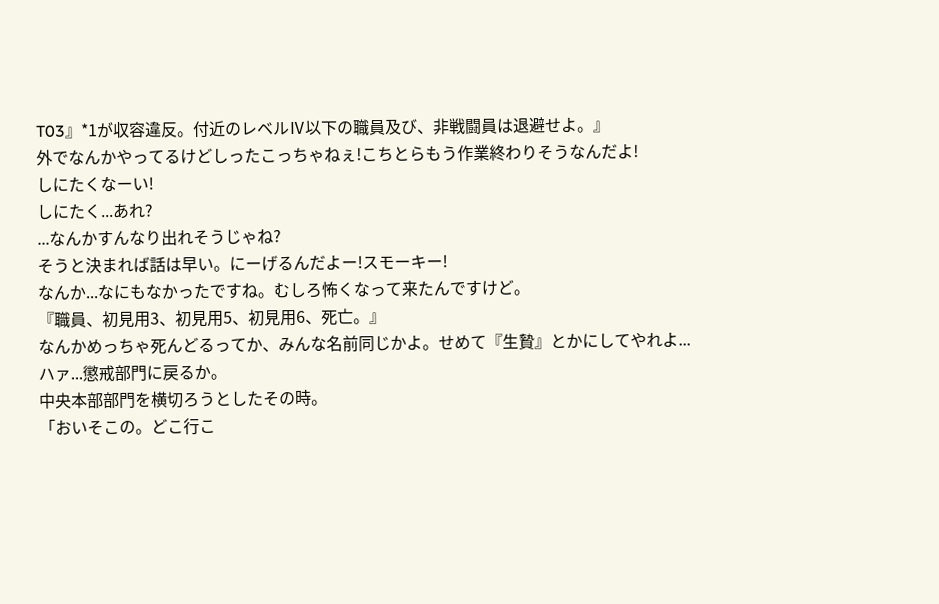T03』*1が収容違反。付近のレベルⅣ以下の職員及び、非戦闘員は退避せよ。』
外でなんかやってるけどしったこっちゃねぇ!こちとらもう作業終わりそうなんだよ!
しにたくなーい!
しにたく...あれ?
...なんかすんなり出れそうじゃね?
そうと決まれば話は早い。にーげるんだよー!スモーキー!
なんか...なにもなかったですね。むしろ怖くなって来たんですけど。
『職員、初見用3、初見用5、初見用6、死亡。』
なんかめっちゃ死んどるってか、みんな名前同じかよ。せめて『生贄』とかにしてやれよ...
ハァ...懲戒部門に戻るか。
中央本部部門を横切ろうとしたその時。
「おいそこの。どこ行こ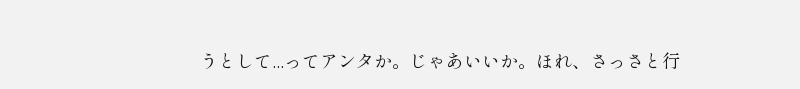うとして...ってアンタか。じゃあいいか。ほれ、さっさと行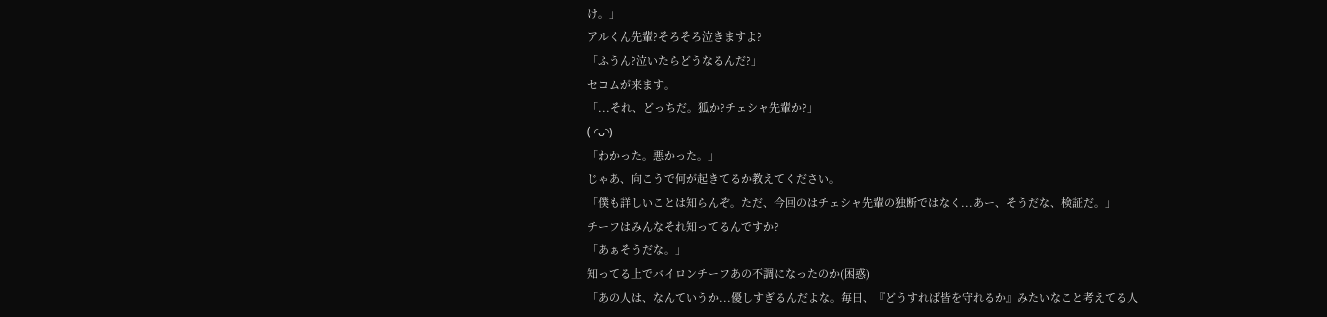け。」
アルくん先輩?そろそろ泣きますよ?
「ふうん?泣いたらどうなるんだ?」
セコムが来ます。
「...それ、どっちだ。狐か?チェシャ先輩か?」
( ◜ᴗ◝)
「わかった。悪かった。」
じゃあ、向こうで何が起きてるか教えてください。
「僕も詳しいことは知らんぞ。ただ、今回のはチェシャ先輩の独断ではなく...あー、そうだな、検証だ。」
チーフはみんなそれ知ってるんですか?
「あぁそうだな。」
知ってる上でバイロンチーフあの不調になったのか(困惑)
「あの人は、なんていうか...優しすぎるんだよな。毎日、『どうすれば皆を守れるか』みたいなこと考えてる人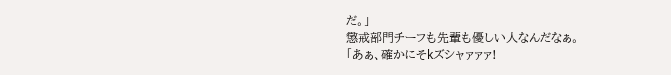だ。」
懲戒部門チーフも先輩も優しい人なんだなぁ。
「あぁ、確かにそkズシャァァァ!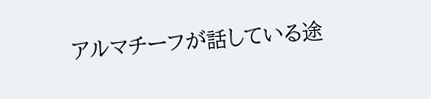アルマチーフが話している途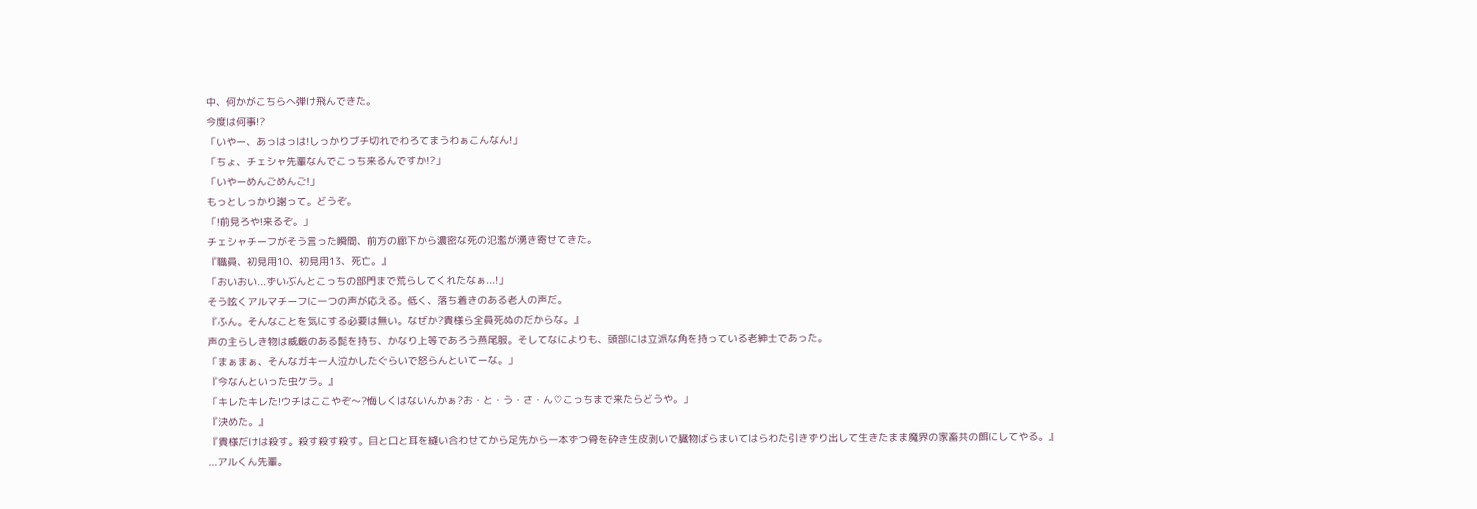中、何かがこちらへ弾け飛んできた。
今度は何事!?
「いやー、あっはっは!しっかりブチ切れでわろてまうわぁこんなん!」
「ちょ、チェシャ先輩なんでこっち来るんですか!?」
「いやーめんごめんご!」
もっとしっかり謝って。どうぞ。
「!前見ろや!来るぞ。」
チェシャチーフがそう言った瞬間、前方の廊下から濃密な死の氾濫が湧き寄せてきた。
『職員、初見用10、初見用13、死亡。』
「おいおい...ずいぶんとこっちの部門まで荒らしてくれたなぁ...!」
そう呟くアルマチーフに一つの声が応える。低く、落ち着きのある老人の声だ。
『ふん。そんなことを気にする必要は無い。なぜか?貴様ら全員死ぬのだからな。』
声の主らしき物は威厳のある髭を持ち、かなり上等であろう燕尾服。そしてなによりも、頭部には立派な角を持っている老紳士であった。
「まぁまぁ、そんなガキ一人泣かしたぐらいで怒らんといてーな。」
『今なんといった虫ケラ。』
「キレたキレた!ウチはここやぞ〜?悔しくはないんかぁ?お・と・う・さ・ん♡こっちまで来たらどうや。」
『決めた。』
『貴様だけは殺す。殺す殺す殺す。目と口と耳を縫い合わせてから足先から一本ずつ骨を砕き生皮剥いで臓物ばらまいてはらわた引きずり出して生きたまま魔界の家畜共の餌にしてやる。』
...アルくん先輩。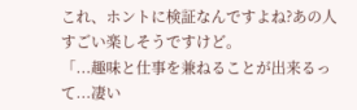これ、ホントに検証なんですよね?あの人すごい楽しそうですけど。
「...趣味と仕事を兼ねることが出来るって...凄い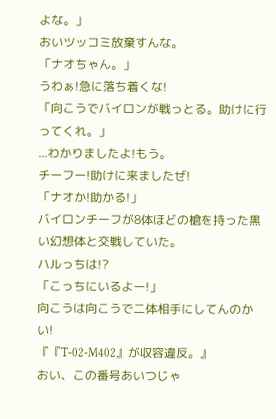よな。」
おいツッコミ放棄すんな。
「ナオちゃん。」
うわぁ!急に落ち着くな!
「向こうでバイロンが戦っとる。助けに行ってくれ。」
...わかりましたよ!もう。
チーフー!助けに来ましたぜ!
「ナオか!助かる!」
バイロンチーフが8体ほどの槍を持った黒い幻想体と交戦していた。
ハルっちは!?
「こっちにいるよー!」
向こうは向こうで二体相手にしてんのかい!
『『T-02-M402』が収容違反。』
おい、この番号あいつじゃ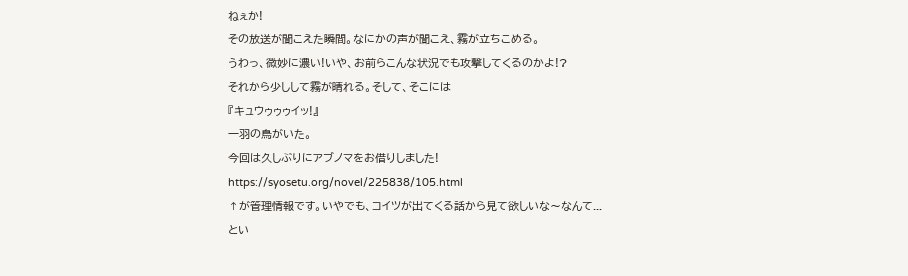ねぇか!
その放送が聞こえた瞬間。なにかの声が聞こえ、霧が立ちこめる。
うわっ、微妙に濃い!いや、お前らこんな状況でも攻撃してくるのかよ!?
それから少しして霧が晴れる。そして、そこには
『キュウゥゥゥイッ!』
一羽の鳥がいた。
今回は久しぶりにアブノマをお借りしました!
https://syosetu.org/novel/225838/105.html
↑が管理情報です。いやでも、コイツが出てくる話から見て欲しいな〜なんて...
とい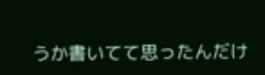うか書いてて思ったんだけ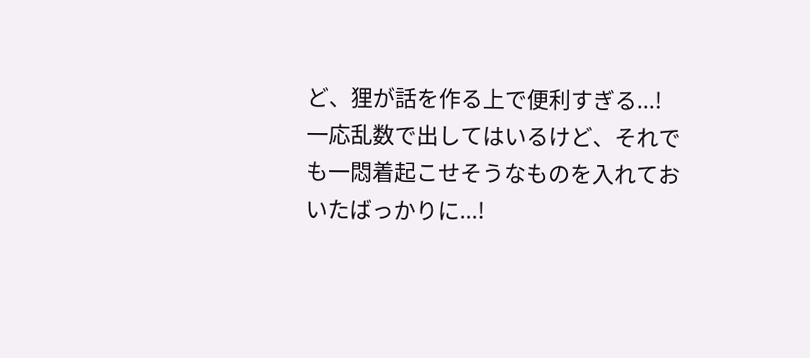ど、狸が話を作る上で便利すぎる...!
一応乱数で出してはいるけど、それでも一悶着起こせそうなものを入れておいたばっかりに...!